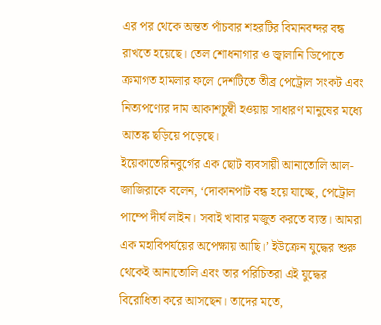এর পর থেকে অন্তত পাঁচবার শহরটির বিমানবন্দর বন্ধ রাখতে হয়েছে। তেল শোধনাগার ও জ্বালানি ডিপোতে ক্রমাগত হামলার ফলে দেশটিতে তীব্র পেট্রোল সংকট এবং নিত্যপণ্যের দাম আকাশচুম্বী হওয়ায় সাধারণ মানুষের মধ্যে আতঙ্ক ছড়িয়ে পড়েছে।
ইয়েকাতেরিনবুর্গের এক ছোট ব্যবসায়ী আনাতোলি আল-জাজিরাকে বলেন, ‘দোকানপাট বন্ধ হয়ে যাচ্ছে, পেট্রোল পাম্পে দীর্ঘ লাইন। সবাই খাবার মজুত করতে ব্যস্ত। আমরা এক মহাবিপর্যয়ের অপেক্ষায় আছি।’ ইউক্রেন যুদ্ধের শুরু থেকেই আনাতোলি এবং তার পরিচিতরা এই যুদ্ধের বিরোধিতা করে আসছেন। তাদের মতে,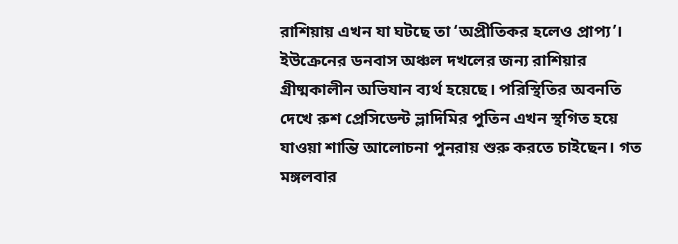রাশিয়ায় এখন যা ঘটছে তা ‘অপ্রীতিকর হলেও প্রাপ্য’।
ইউক্রেনের ডনবাস অঞ্চল দখলের জন্য রাশিয়ার গ্রীষ্মকালীন অভিযান ব্যর্থ হয়েছে। পরিস্থিতির অবনতি দেখে রুশ প্রেসিডেন্ট ভ্লাদিমির পুতিন এখন স্থগিত হয়ে যাওয়া শান্তি আলোচনা পুনরায় শুরু করতে চাইছেন। গত মঙ্গলবার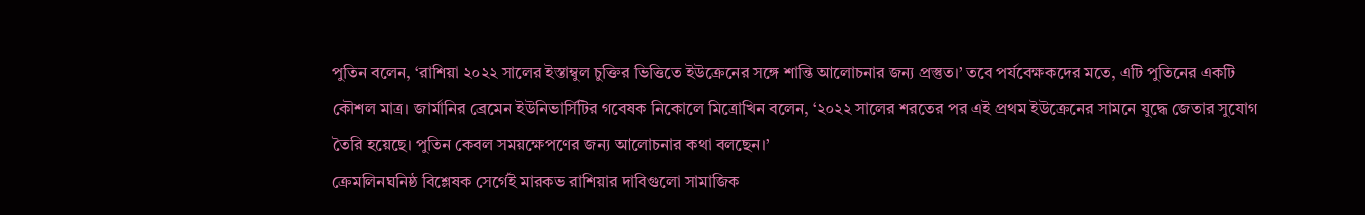পুতিন বলেন, ‘রাশিয়া ২০২২ সালের ইস্তাম্বুল চুক্তির ভিত্তিতে ইউক্রেনের সঙ্গে শান্তি আলোচনার জন্য প্রস্তুত।’ তবে পর্যবেক্ষকদের মতে, এটি পুতিনের একটি কৌশল মাত্র। জার্মানির ব্রেমেন ইউনিভার্সিটির গবেষক নিকোলে মিত্রোখিন বলেন, ‘২০২২ সালের শরতের পর এই প্রথম ইউক্রেনের সামনে যুদ্ধে জেতার সুযোগ তৈরি হয়েছে। পুতিন কেবল সময়ক্ষেপণের জন্য আলোচনার কথা বলছেন।’
ক্রেমলিনঘনিষ্ঠ বিশ্লেষক সের্গেই মারকভ রাশিয়ার দাবিগুলো সামাজিক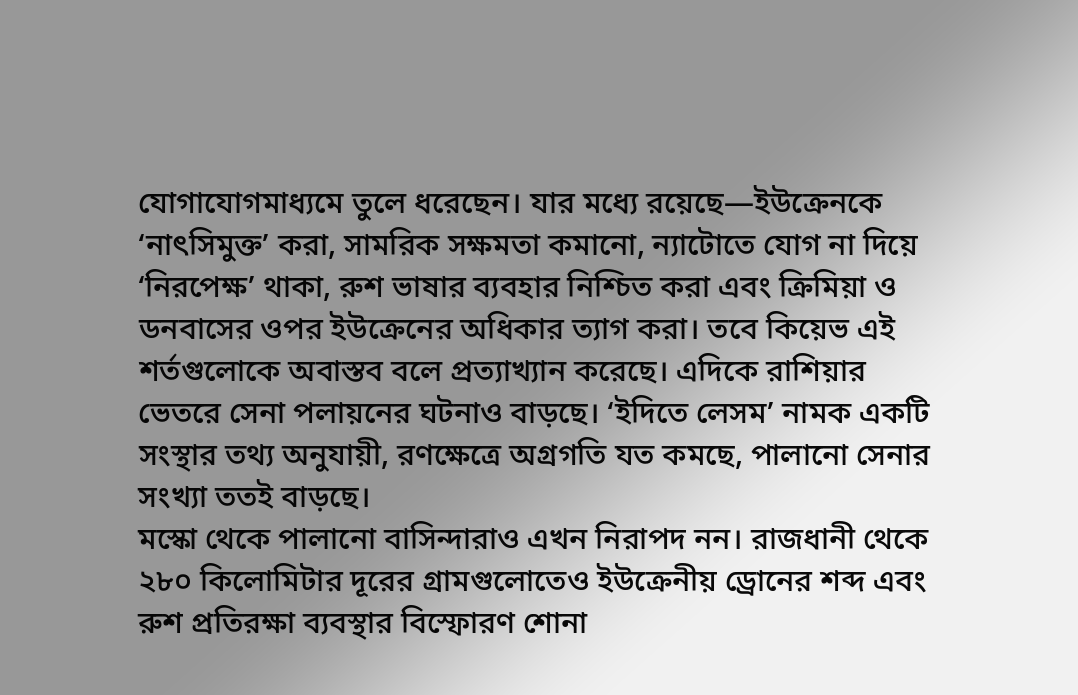যোগাযোগমাধ্যমে তুলে ধরেছেন। যার মধ্যে রয়েছে—ইউক্রেনকে ‘নাৎসিমুক্ত’ করা, সামরিক সক্ষমতা কমানো, ন্যাটোতে যোগ না দিয়ে ‘নিরপেক্ষ’ থাকা, রুশ ভাষার ব্যবহার নিশ্চিত করা এবং ক্রিমিয়া ও ডনবাসের ওপর ইউক্রেনের অধিকার ত্যাগ করা। তবে কিয়েভ এই শর্তগুলোকে অবাস্তব বলে প্রত্যাখ্যান করেছে। এদিকে রাশিয়ার ভেতরে সেনা পলায়নের ঘটনাও বাড়ছে। ‘ইদিতে লেসম’ নামক একটি সংস্থার তথ্য অনুযায়ী, রণক্ষেত্রে অগ্রগতি যত কমছে, পালানো সেনার সংখ্যা ততই বাড়ছে।
মস্কো থেকে পালানো বাসিন্দারাও এখন নিরাপদ নন। রাজধানী থেকে ২৮০ কিলোমিটার দূরের গ্রামগুলোতেও ইউক্রেনীয় ড্রোনের শব্দ এবং রুশ প্রতিরক্ষা ব্যবস্থার বিস্ফোরণ শোনা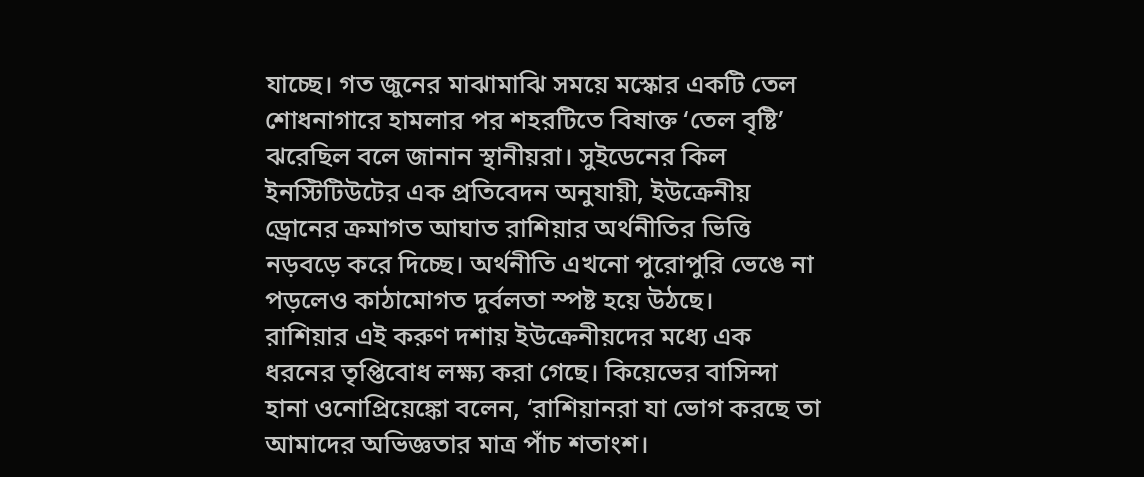যাচ্ছে। গত জুনের মাঝামাঝি সময়ে মস্কোর একটি তেল শোধনাগারে হামলার পর শহরটিতে বিষাক্ত ‘তেল বৃষ্টি’ ঝরেছিল বলে জানান স্থানীয়রা। সুইডেনের কিল ইনস্টিটিউটের এক প্রতিবেদন অনুযায়ী, ইউক্রেনীয় ড্রোনের ক্রমাগত আঘাত রাশিয়ার অর্থনীতির ভিত্তি নড়বড়ে করে দিচ্ছে। অর্থনীতি এখনো পুরোপুরি ভেঙে না পড়লেও কাঠামোগত দুর্বলতা স্পষ্ট হয়ে উঠছে।
রাশিয়ার এই করুণ দশায় ইউক্রেনীয়দের মধ্যে এক ধরনের তৃপ্তিবোধ লক্ষ্য করা গেছে। কিয়েভের বাসিন্দা হানা ওনোপ্রিয়েঙ্কো বলেন, ‘রাশিয়ানরা যা ভোগ করছে তা আমাদের অভিজ্ঞতার মাত্র পাঁচ শতাংশ।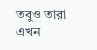তবুও তারা এখন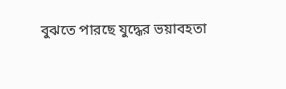বুঝতে পারছে যুদ্ধের ভয়াবহতা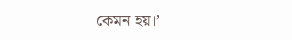কেমন হয়।’